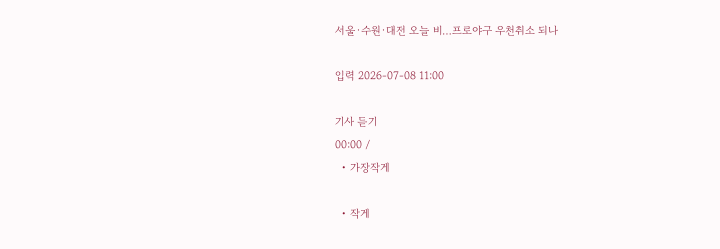서울·수원·대전 오늘 비…프로야구 우천취소 되나

입력 2026-07-08 11:00

기사 듣기
00:00 /
  • 가장작게

  • 작게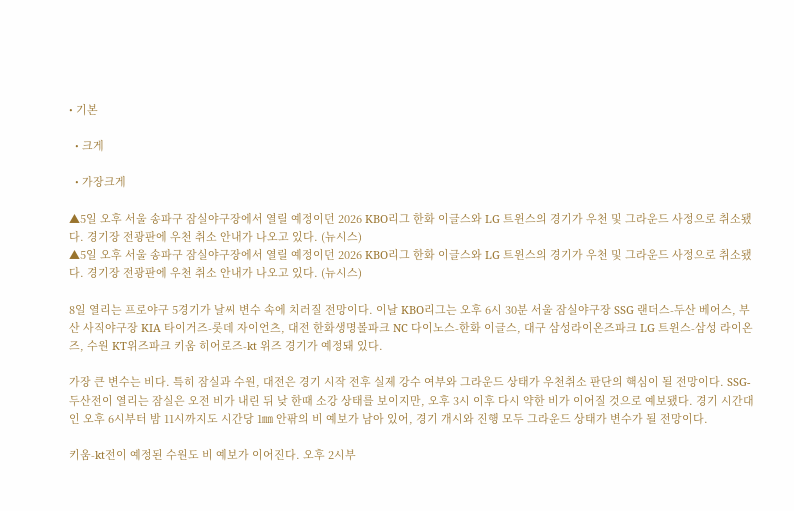• 기본

  • 크게

  • 가장크게

▲5일 오후 서울 송파구 잠실야구장에서 열릴 예정이던 2026 KBO리그 한화 이글스와 LG 트윈스의 경기가 우천 및 그라운드 사정으로 취소됐다. 경기장 전광판에 우천 취소 안내가 나오고 있다. (뉴시스)
▲5일 오후 서울 송파구 잠실야구장에서 열릴 예정이던 2026 KBO리그 한화 이글스와 LG 트윈스의 경기가 우천 및 그라운드 사정으로 취소됐다. 경기장 전광판에 우천 취소 안내가 나오고 있다. (뉴시스)

8일 열리는 프로야구 5경기가 날씨 변수 속에 치러질 전망이다. 이날 KBO리그는 오후 6시 30분 서울 잠실야구장 SSG 랜더스-두산 베어스, 부산 사직야구장 KIA 타이거즈-롯데 자이언츠, 대전 한화생명볼파크 NC 다이노스-한화 이글스, 대구 삼성라이온즈파크 LG 트윈스-삼성 라이온즈, 수원 KT위즈파크 키움 히어로즈-kt 위즈 경기가 예정돼 있다.

가장 큰 변수는 비다. 특히 잠실과 수원, 대전은 경기 시작 전후 실제 강수 여부와 그라운드 상태가 우천취소 판단의 핵심이 될 전망이다. SSG-두산전이 열리는 잠실은 오전 비가 내린 뒤 낮 한때 소강 상태를 보이지만, 오후 3시 이후 다시 약한 비가 이어질 것으로 예보됐다. 경기 시간대인 오후 6시부터 밤 11시까지도 시간당 1㎜ 안팎의 비 예보가 남아 있어, 경기 개시와 진행 모두 그라운드 상태가 변수가 될 전망이다.

키움-kt전이 예정된 수원도 비 예보가 이어진다. 오후 2시부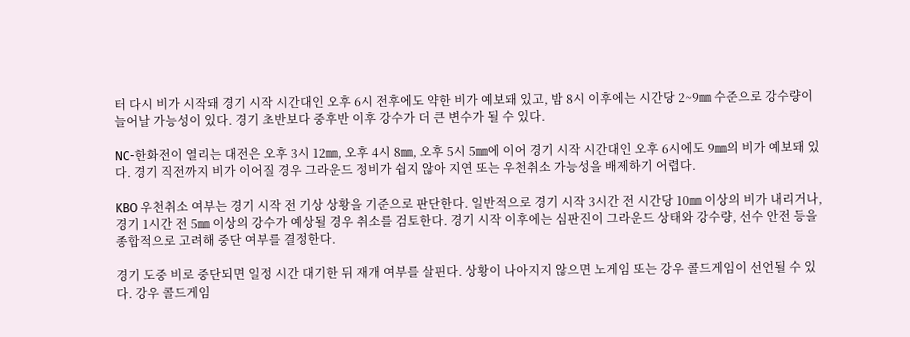터 다시 비가 시작돼 경기 시작 시간대인 오후 6시 전후에도 약한 비가 예보돼 있고, 밤 8시 이후에는 시간당 2~9㎜ 수준으로 강수량이 늘어날 가능성이 있다. 경기 초반보다 중후반 이후 강수가 더 큰 변수가 될 수 있다.

NC-한화전이 열리는 대전은 오후 3시 12㎜, 오후 4시 8㎜, 오후 5시 5㎜에 이어 경기 시작 시간대인 오후 6시에도 9㎜의 비가 예보돼 있다. 경기 직전까지 비가 이어질 경우 그라운드 정비가 쉽지 않아 지연 또는 우천취소 가능성을 배제하기 어렵다.

KBO 우천취소 여부는 경기 시작 전 기상 상황을 기준으로 판단한다. 일반적으로 경기 시작 3시간 전 시간당 10㎜ 이상의 비가 내리거나, 경기 1시간 전 5㎜ 이상의 강수가 예상될 경우 취소를 검토한다. 경기 시작 이후에는 심판진이 그라운드 상태와 강수량, 선수 안전 등을 종합적으로 고려해 중단 여부를 결정한다.

경기 도중 비로 중단되면 일정 시간 대기한 뒤 재개 여부를 살핀다. 상황이 나아지지 않으면 노게임 또는 강우 콜드게임이 선언될 수 있다. 강우 콜드게임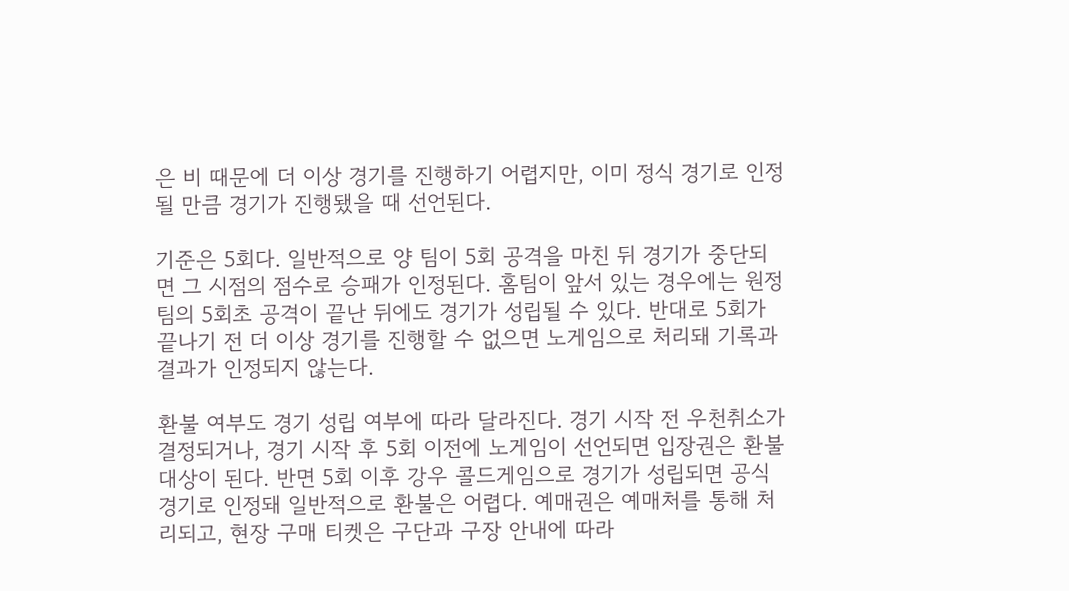은 비 때문에 더 이상 경기를 진행하기 어렵지만, 이미 정식 경기로 인정될 만큼 경기가 진행됐을 때 선언된다.

기준은 5회다. 일반적으로 양 팀이 5회 공격을 마친 뒤 경기가 중단되면 그 시점의 점수로 승패가 인정된다. 홈팀이 앞서 있는 경우에는 원정팀의 5회초 공격이 끝난 뒤에도 경기가 성립될 수 있다. 반대로 5회가 끝나기 전 더 이상 경기를 진행할 수 없으면 노게임으로 처리돼 기록과 결과가 인정되지 않는다.

환불 여부도 경기 성립 여부에 따라 달라진다. 경기 시작 전 우천취소가 결정되거나, 경기 시작 후 5회 이전에 노게임이 선언되면 입장권은 환불 대상이 된다. 반면 5회 이후 강우 콜드게임으로 경기가 성립되면 공식 경기로 인정돼 일반적으로 환불은 어렵다. 예매권은 예매처를 통해 처리되고, 현장 구매 티켓은 구단과 구장 안내에 따라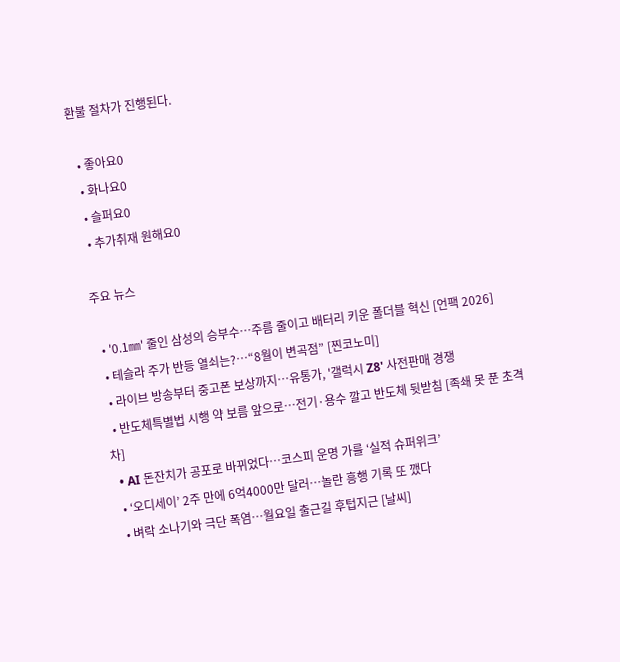환불 절차가 진행된다.

  • 좋아요0
  • 화나요0
  • 슬퍼요0
  • 추가취재 원해요0

주요 뉴스

  • '0.1㎜' 줄인 삼성의 승부수…주름 줄이고 배터리 키운 폴더블 혁신 [언팩 2026]
  • 테슬라 주가 반등 열쇠는?⋯“8월이 변곡점” [찐코노미]
  • 라이브 방송부터 중고폰 보상까지…유통가, '갤럭시 Z8' 사전판매 경쟁
  • 반도체특별법 시행 약 보름 앞으로…전기·용수 깔고 반도체 뒷받침 [족쇄 못 푼 초격차]
  • AI 돈잔치가 공포로 바뀌었다…코스피 운명 가를 ‘실적 슈퍼위크’
  • ‘오디세이’ 2주 만에 6억4000만 달러…놀란 흥행 기록 또 깼다
  • 벼락 소나기와 극단 폭염…월요일 출근길 후텁지근 [날씨]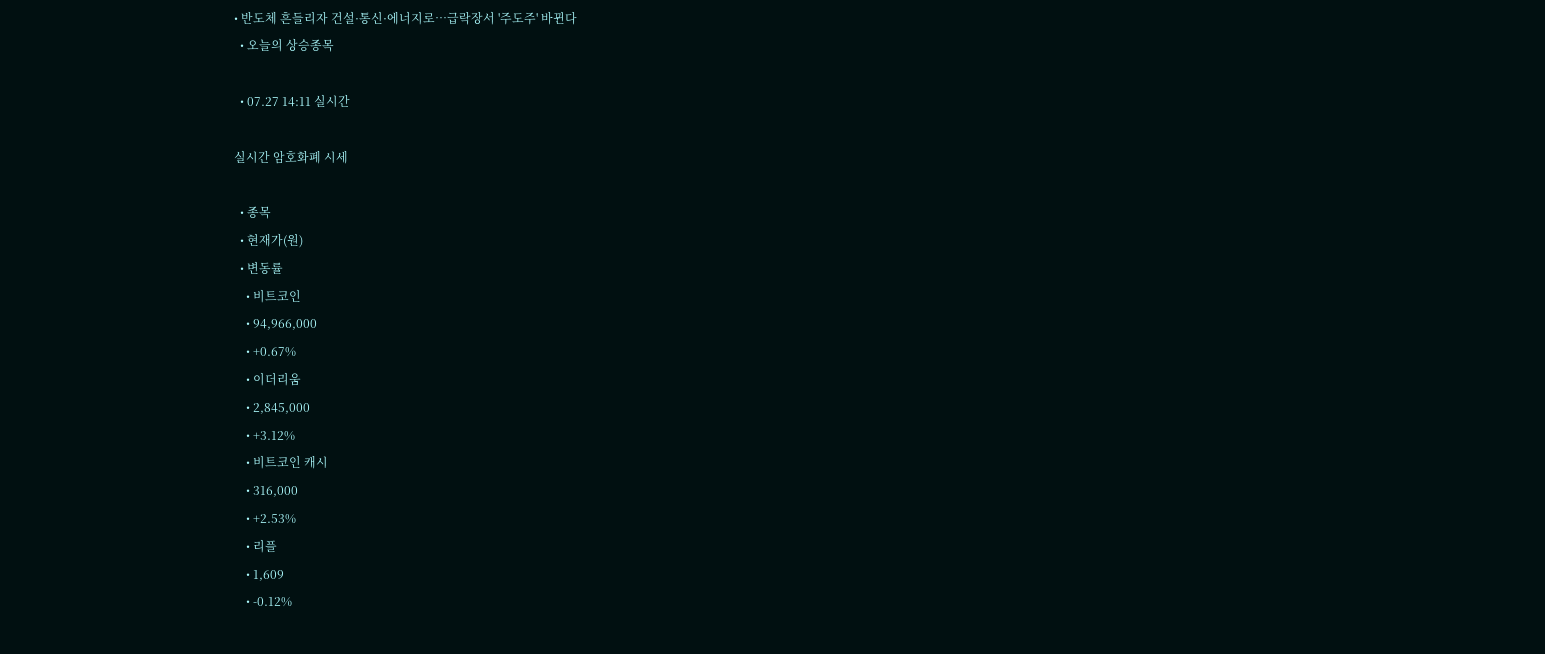• 반도체 흔들리자 건설·통신·에너지로…급락장서 '주도주' 바뀐다
  • 오늘의 상승종목

  • 07.27 14:11 실시간

실시간 암호화폐 시세

  • 종목
  • 현재가(원)
  • 변동률
    • 비트코인
    • 94,966,000
    • +0.67%
    • 이더리움
    • 2,845,000
    • +3.12%
    • 비트코인 캐시
    • 316,000
    • +2.53%
    • 리플
    • 1,609
    • -0.12%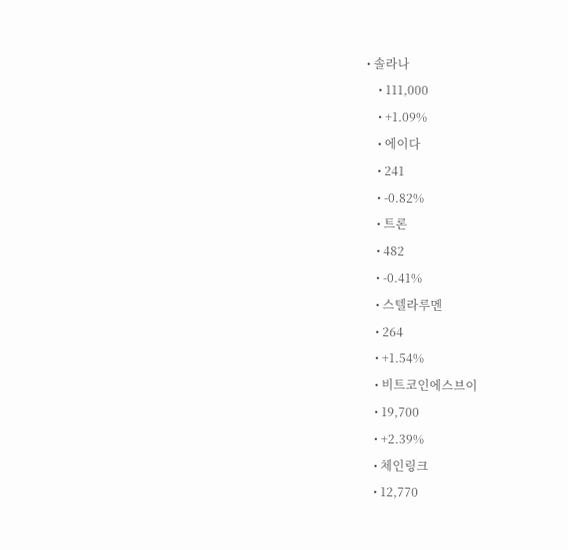• 솔라나
    • 111,000
    • +1.09%
    • 에이다
    • 241
    • -0.82%
    • 트론
    • 482
    • -0.41%
    • 스텔라루멘
    • 264
    • +1.54%
    • 비트코인에스브이
    • 19,700
    • +2.39%
    • 체인링크
    • 12,770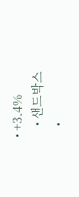• +3.4%
    • 샌드박스
    •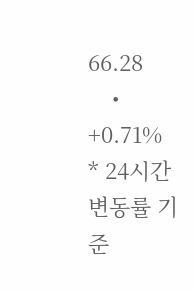66.28
    • +0.71%
* 24시간 변동률 기준